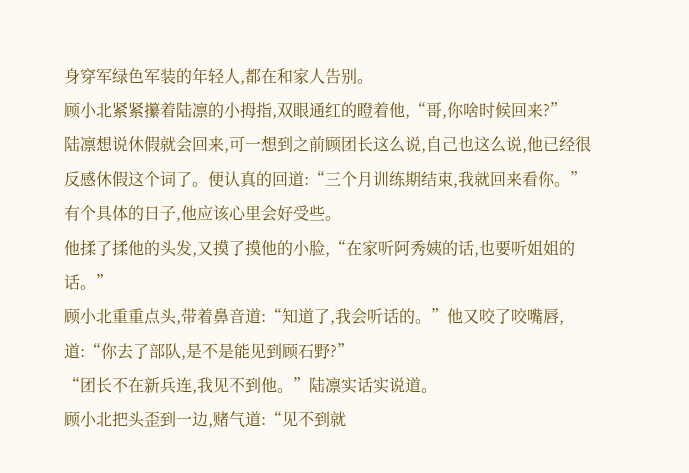身穿军绿色军装的年轻人,都在和家人告别。
顾小北紧紧攥着陆凛的小拇指,双眼通红的瞪着他,“哥,你啥时候回来?”
陆凛想说休假就会回来,可一想到之前顾团长这么说,自己也这么说,他已经很反感休假这个词了。便认真的回道:“三个月训练期结束,我就回来看你。”
有个具体的日子,他应该心里会好受些。
他揉了揉他的头发,又摸了摸他的小脸,“在家听阿秀姨的话,也要听姐姐的话。”
顾小北重重点头,带着鼻音道:“知道了,我会听话的。”他又咬了咬嘴唇,道:“你去了部队,是不是能见到顾石野?”
“团长不在新兵连,我见不到他。”陆凛实话实说道。
顾小北把头歪到一边,赌气道:“见不到就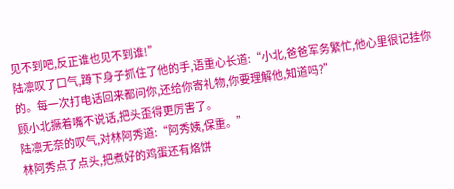见不到吧,反正谁也见不到谁!”
陆凛叹了口气,蹲下身子抓住了他的手,语重心长道:“小北,爸爸军务繁忙,他心里很记挂你的。每一次打电话回来都问你,还给你寄礼物,你要理解他,知道吗?”
顾小北撅着嘴不说话,把头歪得更厉害了。
陆凛无奈的叹气,对林阿秀道:“阿秀姨,保重。”
林阿秀点了点头,把煮好的鸡蛋还有烙饼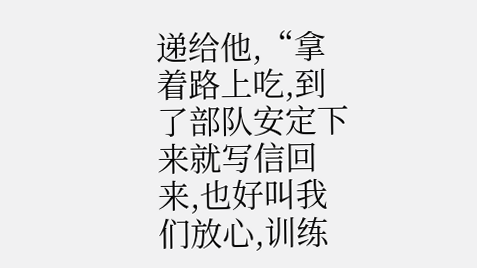递给他,“拿着路上吃,到了部队安定下来就写信回来,也好叫我们放心,训练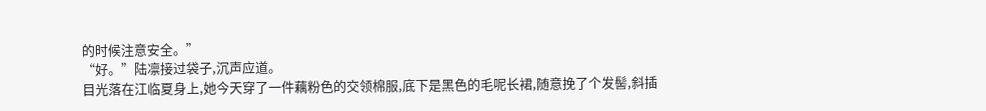的时候注意安全。”
“好。”陆凛接过袋子,沉声应道。
目光落在江临夏身上,她今天穿了一件藕粉色的交领棉服,底下是黑色的毛呢长裙,随意挽了个发髻,斜插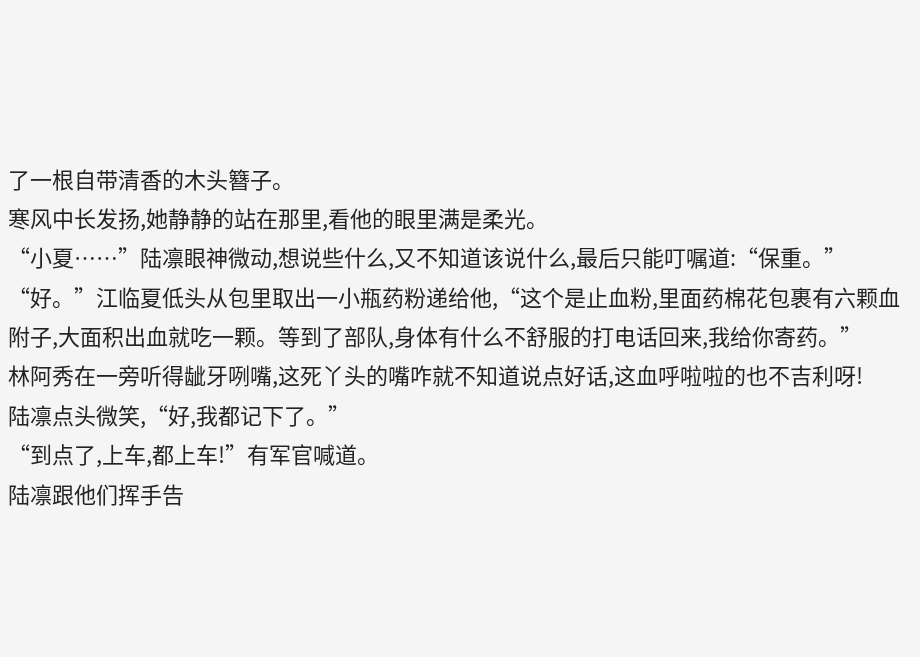了一根自带清香的木头簪子。
寒风中长发扬,她静静的站在那里,看他的眼里满是柔光。
“小夏……”陆凛眼神微动,想说些什么,又不知道该说什么,最后只能叮嘱道:“保重。”
“好。”江临夏低头从包里取出一小瓶药粉递给他,“这个是止血粉,里面药棉花包裹有六颗血附子,大面积出血就吃一颗。等到了部队,身体有什么不舒服的打电话回来,我给你寄药。”
林阿秀在一旁听得龇牙咧嘴,这死丫头的嘴咋就不知道说点好话,这血呼啦啦的也不吉利呀!
陆凛点头微笑,“好,我都记下了。”
“到点了,上车,都上车!”有军官喊道。
陆凛跟他们挥手告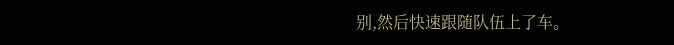别,然后快速跟随队伍上了车。